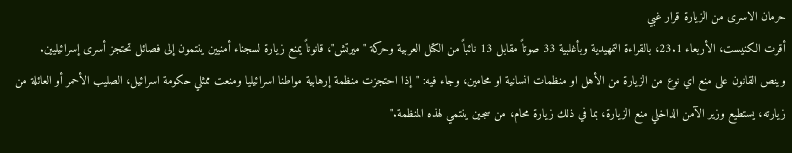حرمان الاسرى من الزيارة قرار غبي
أقرت الكنيست، الأربعاء 23.1، بالقراءة التمهيدية وبأغلبية 33 صوتاً مقابل 13 نائباً من الكتل العربية وحركة "ميرتش"، قانوناً يمنع زيارة لسجناء أمنيين ينتمون إلى فصائل تحتجز أسرى إسرائيليين.
وينص القانون على منع اي نوع من الزيارة من الأهل او منظمات انسانية او محامين، وجاء فيه: "إذا احتجزت منظمة إرهابية مواطنا اسرائيليا ومنعت ممثلي حكومة اسرائيل، الصليب الأحمر أو العائلة من زيارته، يستطيع وزير الآمن الداخلي منع الزيارة، بما في ذلك زيارة محام، من سجين ينتمي لهذه المنظمة."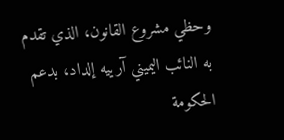وحظي مشروع القانون، الذي تقدم به النائب اليميني آرييه إلداد، بدعم الحكومة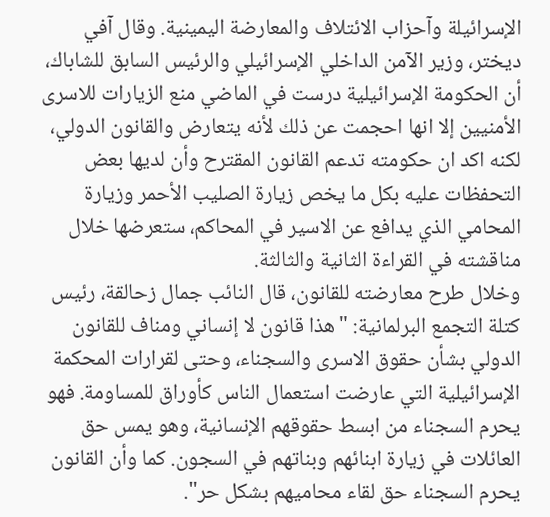الإسرائيلة وآحزاب الائتلاف والمعارضة اليمينية. وقال آفي ديختر، وزير الآمن الداخلي الإسرائيلي والرئيس السابق للشاباك، أن الحكومة الإسرائيلية درست في الماضي منع الزيارات للاسرى الأمنيين إلا انها احجمت عن ذلك لأنه يتعارض والقانون الدولي، لكنه اكد ان حكومته تدعم القانون المقترح وأن لديها بعض التحفظات عليه بكل ما يخص زيارة الصليب الأحمر وزيارة المحامي الذي يدافع عن الاسير في المحاكم، ستعرضها خلال مناقشته في القراءة الثانية والثالثة.
وخلال طرح معارضته للقانون، قال النائب جمال زحالقة، رئيس كتلة التجمع البرلمانية: "هذا قانون لا إنساني ومناف للقانون الدولي بشأن حقوق الاسرى والسجناء، وحتى لقرارات المحكمة الإسرائيلية التي عارضت استعمال الناس كأوراق للمساومة. فهو يحرم السجناء من ابسط حقوقهم الإنسانية، وهو يمس حق العائلات في زيارة ابنائهم وبناتهم في السجون. كما وأن القانون يحرم السجناء حق لقاء محاميهم بشكل حر".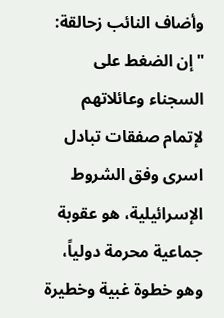وأضاف النائب زحالقة: "إن الضغط على السجناء وعائلاتهم لإتمام صفقات تبادل اسرى وفق الشروط الإسرائيلية، هو عقوبة جماعية محرمة دولياً، وهو خطوة غبية وخطيرة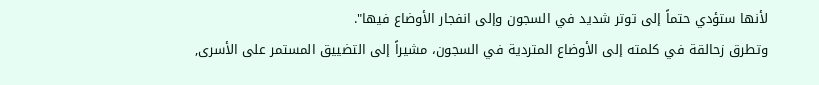لأنها ستؤدي حتماً إلى توتر شديد في السجون وإلى انفجار الأوضاع فيها".
وتطرق زحالقة في كلمته إلى الأوضاع المتردية في السجون، مشيراً إلى التضييق المستمر على الأسرى,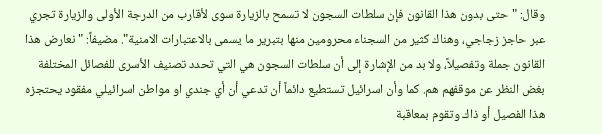وقال: "حتى بدون هذا القانون فإن سلطات السجون لا تسمح بالزيارة سوى لأقارب من الدرجة الأولى والزيارة تجري عبر حاجز زجاجي، وهناك كثير من السجناء محرومين منها بتبرير ما يسمى بالاعتبارات الامنية". مضيفاً: "نعارض هذا القانون جملة وتفصيلاً، ولا بد من الإشارة إلى أن سلطات السجون هي التي تحدد تصنيف الأسرى للفصائل المختلفة بغض النظر عن موقفهم هم. كما وأن اسرائيل تستطيع دائماً أن تدعي أن أي جندي او مواطن اسرائيلي مفقود يحتجزه هذا الفصيل أو ذاك وتقوم بمعاقبة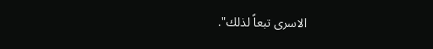الاسرى تبعاً لذلك".